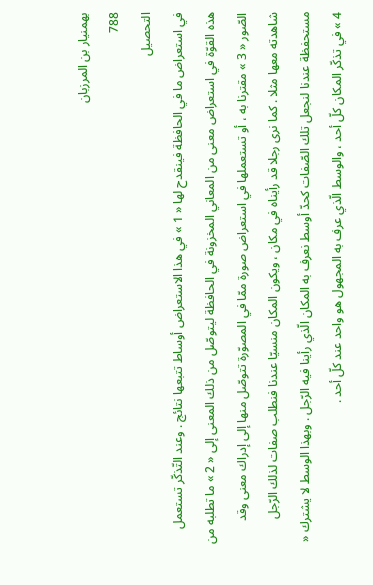بهمنيار بن المرزبان
788
التحصيل
في استعراض ما في الحافظة فينقدح لها « 1 » في هذا الاستعراض أوساط تتبعها نتائج . وعند التّذكّر تستعمل هذه القوّة في استعراض معنى من المعاني المخزونة في الحافظة ليتوصّل من ذلك المعنى إلى « 2 » ما تطلبه من الصّور « 3 » مقترنا به ، أو تستعملها في استعراض صورة ممّا في المصوّرة تتوصّل منها إلى إدراك معنى وقد شاهدته معها مثلا . كما نرى رجلا قد رأيناه في مكان ، ويكون المكان منسيّا عندنا فنطلب صفات لذلك الرّجل مستحفظة عندنا لنجعل تلك الصّفات كحدّ أوسط نعرف به المكان الّذي رأينا فيه الرّجل . وبهذا الوسط لا يشترك « 4 » في تذكّر المكان كلّ أحد ، والوسط الّذي عرف به المجهول هو واحد عند كلّ أحد .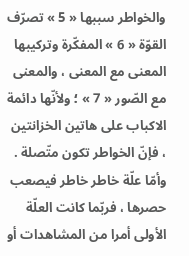والخواطر سببها « 5 » تصرّف القوّة « 6 » المفكّرة وتركيبها المعنى مع المعنى ، والمعنى مع الصّور « 7 » ؛ ولأنّها دائمة الاكباب على هاتين الخزانتين ، فإنّ الخواطر تكون متّصلة . وأمّا علّة خاطر خاطر فيصعب حصرها ، فربّما كانت العلّة الأولى أمرا من المشاهدات أو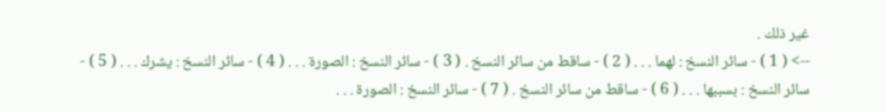غير ذلك .
--> ( 1 ) - سائر النسخ : لهما . . . ( 2 ) - ساقط من سائر النسخ . ( 3 ) - سائر النسخ : الصورة . . . ( 4 ) - سائر النسخ : يشرك . . . ( 5 ) - سائر النسخ : بسببها . . . ( 6 ) - ساقط من سائر النسخ . ( 7 ) - سائر النسخ : الصورة . . .